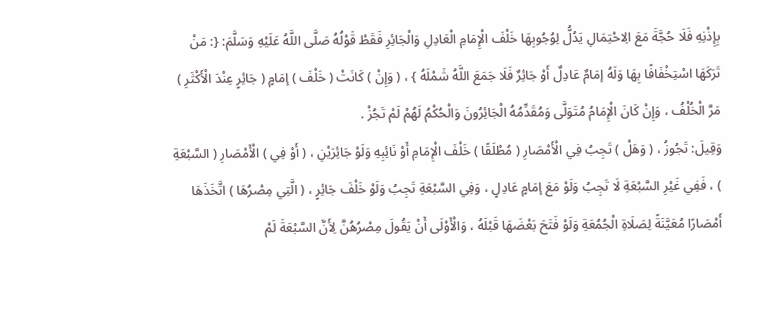بِإِذْنِهِ فَلَا حُجَّةَ مَعَ الِاحْتِمَالِ يَدُلُّ لِوُجُوبِهَا خَلْفَ الْإِمَامِ الْعَادِلِ وَالْجَائِرِ فَقَطْ قَوْلُهُ صَلَّى اللَّهُ عَلَيْهِ وَسَلَّمَ: {: مَنْ تَرَكَهَا اسْتِخْفَافًا بِهَا وَلَهُ إمَامٌ عَادِلٌ أَوْ جَائِرٌ فَلَا جَمَعَ اللَّهُ شَمْلَهُ } ، ( وَإِنْ ) كَانَتْ ( خَلْفَ ) إمَامٍ ( جَائِرٍ عِنْدَ الْأَكْثَرِ ) مَرَّ الْخُلْفُ ، وَإِنْ كَانَ الْإِمَامُ مُتَوَلَّى وَمُقَدِّمُهُ الْجَائِرُونَ وَالْحُكْمُ لَهُمْ لَمْ تَجُزْ .
وَقِيلَ: تَجُوزُ ، ( وَهَلْ ) تَجِبُ فِي الْأَمْصَارِ ( مُطْلَقًا ) خَلْفَ الْإِمَامِ أَوْ نَائِبِهِ وَلَوْ جَائِرَيْنِ ، ( أَوْ فِي ) الْأَمْصَارِ ( السَّبْعَةِ ) ، فَفِي غَيْرِ السَّبْعَةِ لَا تَجِبُ وَلَوْ مَعَ إمَامٍ عَادِلٍ ، وَفِي السَّبْعَةِ تَجِبُ وَلَوْ خَلْفَ جَائِرٍ ، ( الَّتِي مِصْرُهَا ) اتَّخَذَهَا أَمْصَارًا مُعَيَّنَةً لِصَلَاةِ الْجُمُعَةِ وَلَوْ فَتَحَ بَعْضَهَا قَبْلَهُ ، وَالْأَوْلَى أَنْ يَقُولَ مِصْرُهُنَّ لِأَنَّ السَّبْعَةَ لَمْ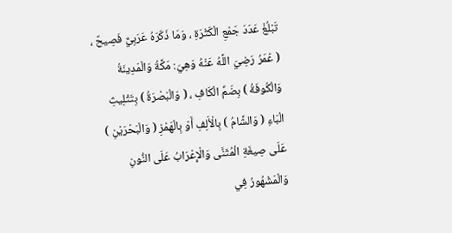تَبْلُغْ عَدَدَ جَمْعِ الْكَثْرَةِ ، وَمَا ذَكَرَهُ عَرَبِيٌّ فَصِيحٌ ، ( عُمَرُ رَضِيَ اللَّهُ عَنْهُ وَهِيَ: مَكَّةُ وَالْمَدِينَةُ وَالْكُوفَةُ ) بِضَمِّ الْكَافِ ، ( وَالْبَصْرَةُ ) بِتَثْلِيثِ الْبَاءِ ( وَالشَّامُ ) بِالْأَلِفِ أَوْ بِالْهَمْزِ ( وَالْبَحْرَيْنِ ) عَلَى صِيغَةِ الْمُثَنَّى وَالْإِعْرَابُ عَلَى النُّونِ وَالْمَشْهُورُ فِي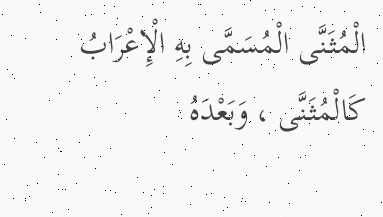الْمُثَنَّى الْمُسَمَّى بِهِ الْإِعْرَابُ كَالْمُثَنَّى ، وَبَعْدَهُ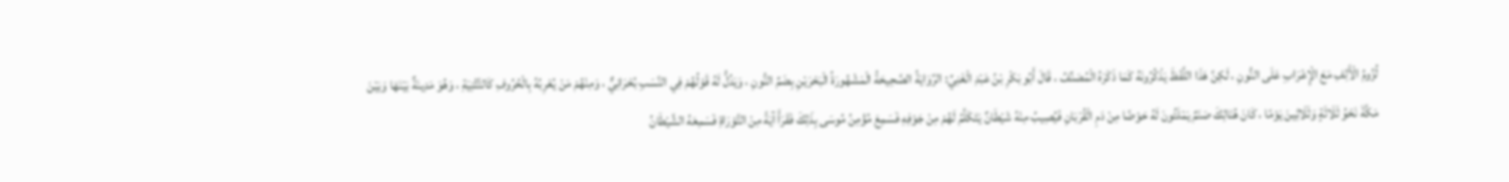لُزُومُ الْأَلِفِ مَعَ الْإِعْرَابِ عَلَى النُّونِ ، لَكِنَّ هَذَا اللَّفْظَ يَذْكُرُونَهُ كَمَا ذَكَرَهُ الْمُصَنِّفُ ، قَالَ أَبُو بَكْرِ بْنُ عَبْدِ الْغَنِيِّ: الرِّوَايَةُ الصَّحِيحَةُ الْمَشْهُورَةُ الْبَحْرَيْنِ بِضَمِّ النُّونِ ، وَيَدُلُّ لَهُ قَوْلُهُمْ فِي النَّسَبِ بُحْرَانِيٌّ ، وَمِنْهُمْ مَنْ يُعْرِبُهُ بِالْحُرُوفِ كَالتَّثْنِيَةِ ، وَهُوَ مَدِينَةٌ بَيْنَهَا وَبَيْنَ مَكَّةَ نَحْوُ ثَلَاثَةٍ وَثَلَاثِينَ يَوْمًا ، كَانَ هُنَالِكَ صَنَمٌ يَمْلَئُونَ لَهُ حَوْضًا مِنْ دَمِ الْقُرْبَانِ فَيُصِيبُ مِنْهُ شَيْطَانٌ يَتَكَلَّمُ لَهُمْ مِنْ جَوْفِهِ فَسَمِعَ مُؤْمِنُ مُوسَى بِذَلِكَ فَقَرَأَ آيَةً مِنْ التَّوْرَاةِ فَسَمِعَهُ الشَّيْطَانُ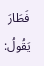فَطَارَ يَقُولُ: